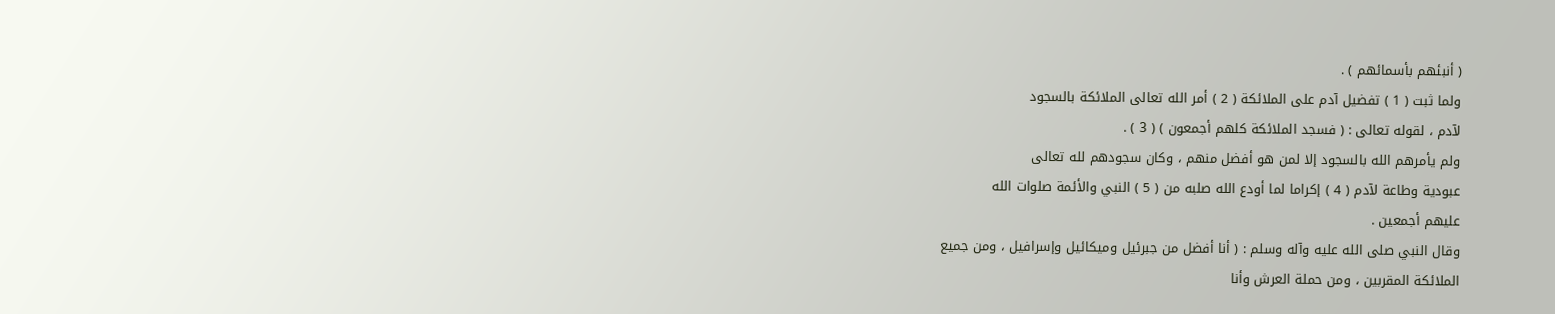( أنبئهم بأسمائهم ) .
ولما ثبت ( 1 ) تفضيل آدم على الملائكة ( 2 ) أمر الله تعالى الملائكة بالسجود
لآدم ، لقوله تعالى : ( فسجد الملائكة كلهم أجمعون ) ( 3 ) .
ولم يأمرهم الله بالسجود إلا لمن هو أفضل منهم ، وكان سجودهم لله تعالى
عبودية وطاعة لآدم ( 4 ) إكراما لما أودع الله صلبه من ( 5 ) النبي والأئمة صلوات الله
عليهم أجمعين .
وقال النبي صلى الله عليه وآله وسلم : ( أنا أفضل من جبرئيل وميكائيل وإسرافيل ، ومن جميع
الملائكة المقربين ، ومن حملة العرش وأنا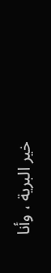خير البرية ، وأنا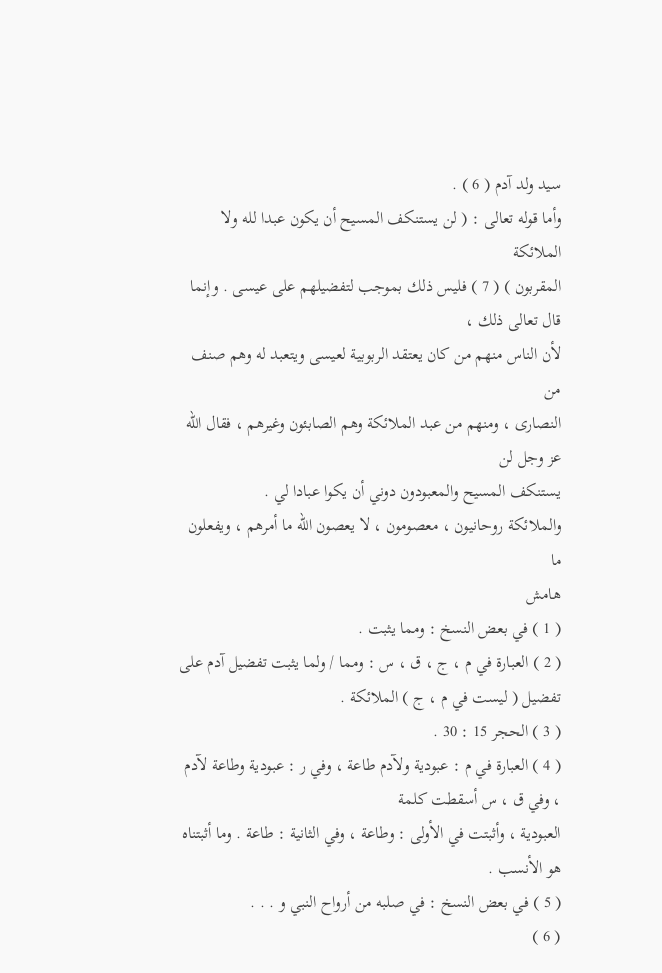سيد ولد آدم ( 6 ) .
وأما قوله تعالى : ( لن يستنكف المسيح أن يكون عبدا لله ولا الملائكة
المقربون ) ( 7 ) فليس ذلك بموجب لتفضيلهم على عيسى . وإنما قال تعالى ذلك ،
لأن الناس منهم من كان يعتقد الربوبية لعيسى ويتعبد له وهم صنف من
النصارى ، ومنهم من عبد الملائكة وهم الصابئون وغيرهم ، فقال الله عز وجل لن
يستنكف المسيح والمعبودون دوني أن يكوا عبادا لي .
والملائكة روحانيون ، معصومون ، لا يعصون الله ما أمرهم ، ويفعلون ما
هامش
( 1 ) في بعض النسخ : ومما يثبت .
( 2 ) العبارة في م ، ج ، ق ، س : ومما / ولما يثبت تفضيل آدم على تفضيل ( ليست في م ، ج ) الملائكة .
( 3 ) الحجر 15 : 30 .
( 4 ) العبارة في م : عبودية ولآدم طاعة ، وفي ر : عبودية وطاعة لآدم ، وفي ق ، س أسقطت كلمة
العبودية ، وأثبتت في الأولى : وطاعة ، وفي الثانية : طاعة . وما أثبتناه هو الأنسب .
( 5 ) في بعض النسخ : في صلبه من أرواح النبي و . . .
( 6 )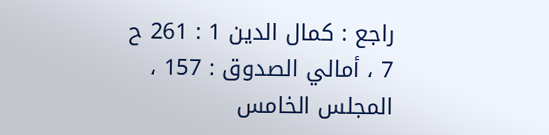راجع : كمال الدين 1 : 261 ح 7 ، أمالي الصدوق : 157 ، المجلس الخامس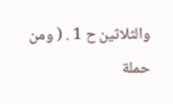والثلاثين ح 1 . ( ومن
حملة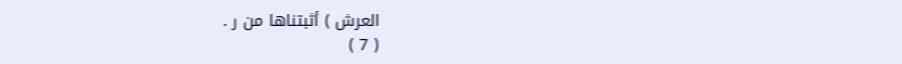العرش ) أثبتناها من ر .
( 7 )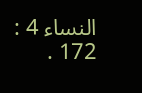النساء 4 : 172 .